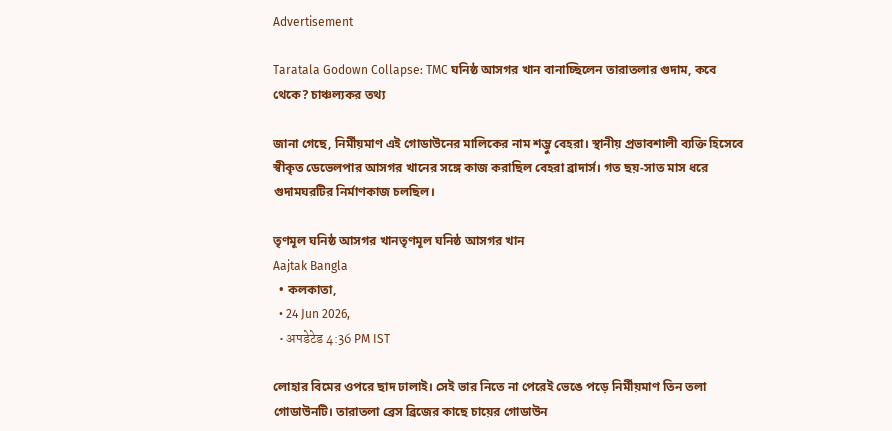Advertisement

Taratala Godown Collapse: TMC ঘনিষ্ঠ আসগর খান বানাচ্ছিলেন তারাতলার গুদাম, কবে থেকে? চাঞ্চল্যকর তথ্য

জানা গেছে, নির্মীয়মাণ এই গোডাউনের মালিকের নাম শম্ভু বেহরা। স্থানীয় প্রভাবশালী ব্যক্তি হিসেবে স্বীকৃত ডেভেলপার আসগর খানের সঙ্গে কাজ করাছিল বেহরা ব্রাদার্স। গত ছয়-সাত মাস ধরে গুদামঘরটির নির্মাণকাজ চলছিল।

তৃণমূল ঘনিষ্ঠ আসগর খানতৃণমূল ঘনিষ্ঠ আসগর খান
Aajtak Bangla
  • কলকাতা,
  • 24 Jun 2026,
  • अपडेटेड 4:36 PM IST

লোহার বিমের ওপরে ছাদ ঢালাই। সেই ভার নিতে না পেরেই ভেঙে পড়ে নির্মীয়মাণ তিন তলা গোডাউনটি। তারাতলা ব্রেস ব্রিজের কাছে চায়ের গোডাউন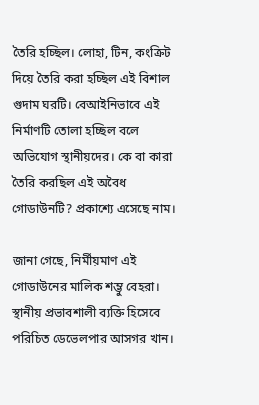তৈরি হচ্ছিল। লোহা, টিন, কংক্রিট দিয়ে তৈরি করা হচ্ছিল এই বিশাল গুদাম ঘরটি। বেআইনিভাবে এই নির্মাণটি তোলা হচ্ছিল বলে অভিযোগ স্থানীয়দের। কে বা কারা তৈরি করছিল এই অবৈধ গোডাউনটি? প্রকাশ্যে এসেছে নাম।

জানা গেছে, নির্মীয়মাণ এই গোডাউনের মালিক শম্ভু বেহরা। স্থানীয় প্রভাবশালী ব্যক্তি হিসেবে পরিচিত ডেভেলপার আসগর খান।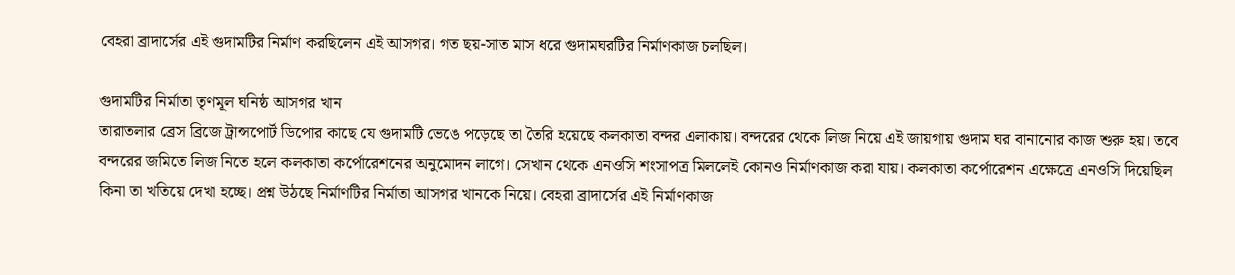বেহরা ব্রাদার্সের এই গুদামটির নির্মাণ করছিলেন এই আসগর। গত ছয়-সাত মাস ধরে গুদামঘরটির নির্মাণকাজ চলছিল।

গুদামটির নির্মাতা তৃণমূল ঘনিষ্ঠ আসগর খান
তারাতলার ব্রেস ব্রিজে ট্রান্সপোর্ট ডিপোর কাছে যে গুদামটি ভেঙে পড়েছে তা তৈরি হয়েছে কলকাতা বন্দর এলাকায়। বন্দরের থেকে লিজ নিয়ে এই জায়গায় গুদাম ঘর বানানোর কাজ শুরু হয়। তবে বন্দরের জমিতে লিজ নিতে হলে কলকাতা কর্পোরেশনের অনুমোদন লাগে। সেখান থেকে এনওসি শংসাপত্র মিললেই কোনও নির্মাণকাজ করা যায়। কলকাতা কর্পোরেশন এক্ষেত্রে এনওসি দিয়েছিল কিনা তা খতিয়ে দেখা হচ্ছে। প্রশ্ন উঠছে নির্মাণটির নির্মাতা আসগর খানকে নিয়ে। বেহরা ব্রাদার্সের এই নির্মাণকাজ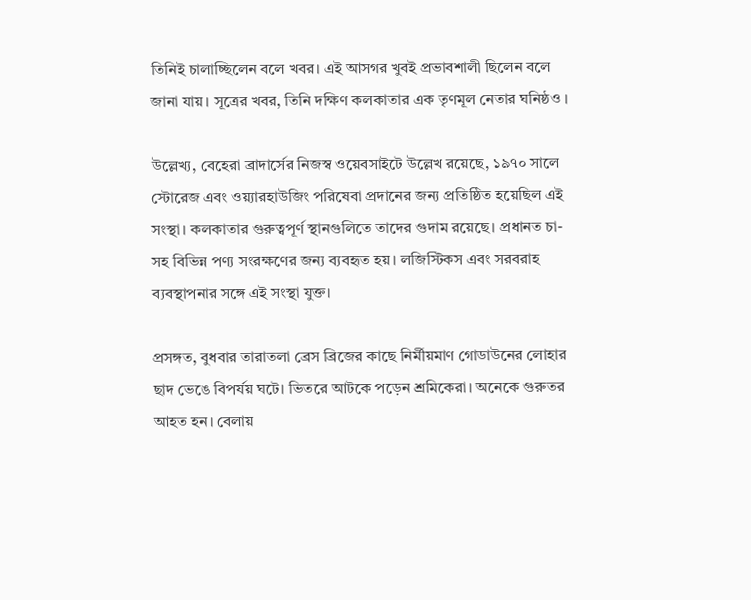তিনিই চালাচ্ছিলেন বলে খবর। এই আসগর খুবই প্রভাবশালী ছিলেন বলে জানা যায়। সূত্রের খবর, তিনি দক্ষিণ কলকাতার এক তৃণমূল নেতার ঘনিষ্ঠও ।

উল্লেখ্য, বেহেরা ব্রাদার্সের নিজস্ব ওয়েবসাইটে উল্লেখ রয়েছে, ১৯৭০ সালে স্টোরেজ এবং ওয়্যারহাউজিং পরিষেবা প্রদানের জন্য প্রতিষ্ঠিত হয়েছিল এই সংস্থা। কলকাতার গুরুত্বপূর্ণ স্থানগুলিতে তাদের গুদাম রয়েছে। প্রধানত চা-সহ বিভিন্ন পণ্য সংরক্ষণের জন্য ব্যবহৃত হয়। লজিস্টিকস এবং সরবরাহ ব্যবস্থাপনার সঙ্গে এই সংস্থা যুক্ত।

প্রসঙ্গত, বুধবার তারাতলা ব্রেস ব্রিজের কাছে নির্মীয়মাণ গোডাউনের লোহার ছাদ ভেঙে বিপর্যয় ঘটে। ভিতরে আটকে পড়েন শ্রমিকেরা। অনেকে গুরুতর আহত হন। বেলায়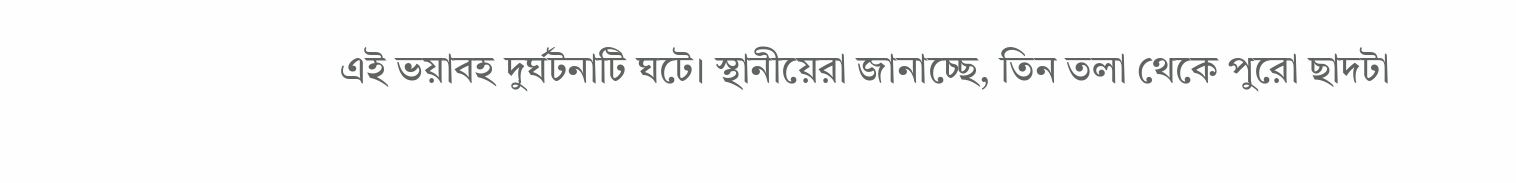এই ভয়াবহ দুর্ঘটনাটি ঘটে। স্থানীয়েরা জানাচ্ছে, তিন তলা থেকে পুরো ছাদটা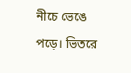নীচে ভেঙে পড়ে। ভিতরে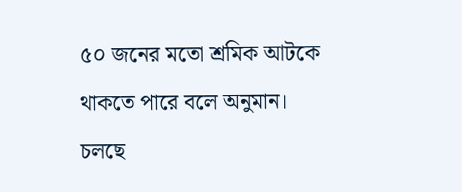৫০ জনের মতো শ্রমিক আটকে থাকতে পারে বলে অনুমান। চলছে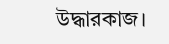উদ্ধারকাজ।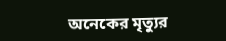অনেকের মৃত্যুর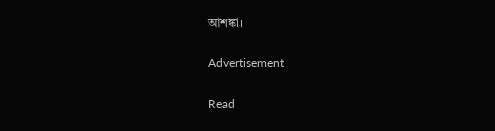আশঙ্কা।

Advertisement

Read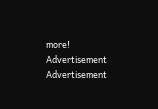more!
Advertisement
Advertisement